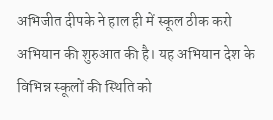अभिजीत दीपके ने हाल ही में स्कूल ठीक करो अभियान की शुरुआत की है। यह अभियान देश के विभिन्न स्कूलों की स्थिति को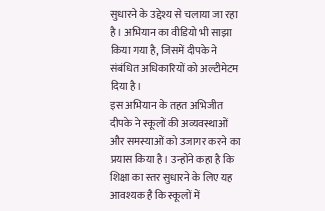सुधारने के उद्देश्य से चलाया जा रहा है। अभियान का वीडियो भी साझा किया गया है, जिसमें दीपके ने संबंधित अधिकारियों को अल्टीमेटम दिया है।
इस अभियान के तहत अभिजीत दीपके ने स्कूलों की अव्यवस्थाओं और समस्याओं को उजागर करने का प्रयास किया है। उन्होंने कहा है कि शिक्षा का स्तर सुधारने के लिए यह आवश्यक है कि स्कूलों में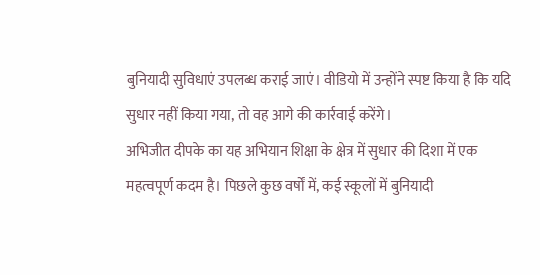बुनियादी सुविधाएं उपलब्ध कराई जाएं। वीडियो में उन्होंने स्पष्ट किया है कि यदि सुधार नहीं किया गया, तो वह आगे की कार्रवाई करेंगे।
अभिजीत दीपके का यह अभियान शिक्षा के क्षेत्र में सुधार की दिशा में एक महत्वपूर्ण कदम है। पिछले कुछ वर्षों में, कई स्कूलों में बुनियादी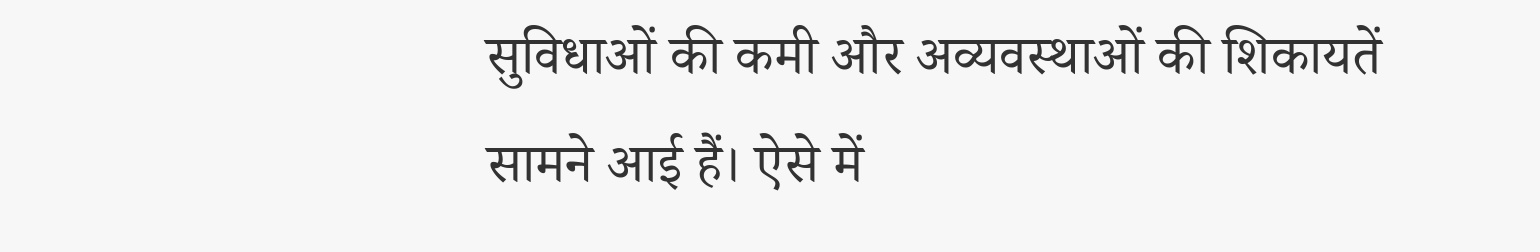सुविधाओं की कमी और अव्यवस्थाओं की शिकायतें सामने आई हैं। ऐसे में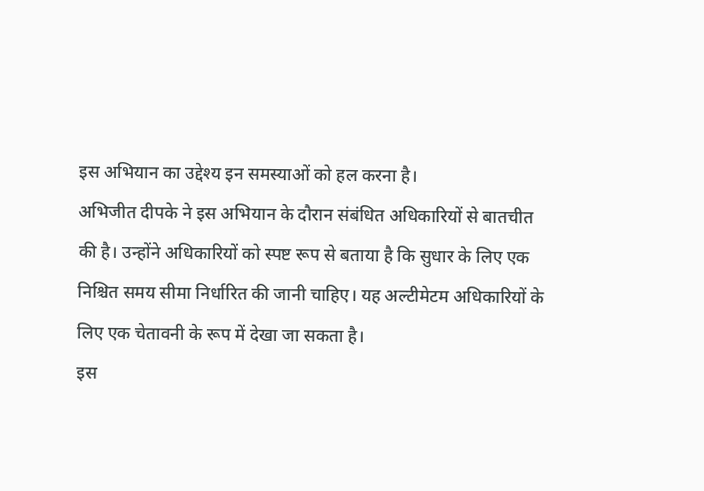इस अभियान का उद्देश्य इन समस्याओं को हल करना है।
अभिजीत दीपके ने इस अभियान के दौरान संबंधित अधिकारियों से बातचीत की है। उन्होंने अधिकारियों को स्पष्ट रूप से बताया है कि सुधार के लिए एक निश्चित समय सीमा निर्धारित की जानी चाहिए। यह अल्टीमेटम अधिकारियों के लिए एक चेतावनी के रूप में देखा जा सकता है।
इस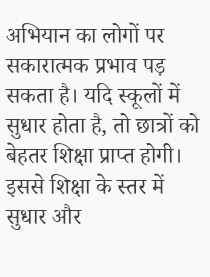अभियान का लोगों पर सकारात्मक प्रभाव पड़ सकता है। यदि स्कूलों में सुधार होता है, तो छात्रों को बेहतर शिक्षा प्राप्त होगी। इससे शिक्षा के स्तर में सुधार और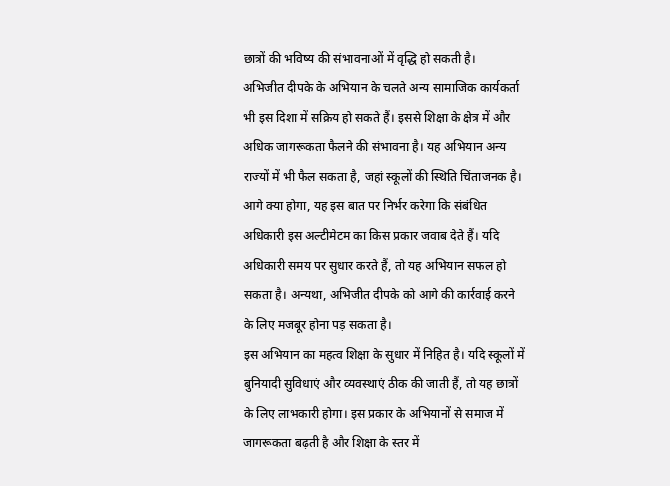छात्रों की भविष्य की संभावनाओं में वृद्धि हो सकती है।
अभिजीत दीपके के अभियान के चलते अन्य सामाजिक कार्यकर्ता भी इस दिशा में सक्रिय हो सकते हैं। इससे शिक्षा के क्षेत्र में और अधिक जागरूकता फैलने की संभावना है। यह अभियान अन्य राज्यों में भी फैल सकता है, जहां स्कूलों की स्थिति चिंताजनक है।
आगे क्या होगा, यह इस बात पर निर्भर करेगा कि संबंधित अधिकारी इस अल्टीमेटम का किस प्रकार जवाब देते हैं। यदि अधिकारी समय पर सुधार करते हैं, तो यह अभियान सफल हो सकता है। अन्यथा, अभिजीत दीपके को आगे की कार्रवाई करने के लिए मजबूर होना पड़ सकता है।
इस अभियान का महत्व शिक्षा के सुधार में निहित है। यदि स्कूलों में बुनियादी सुविधाएं और व्यवस्थाएं ठीक की जाती हैं, तो यह छात्रों के लिए लाभकारी होगा। इस प्रकार के अभियानों से समाज में जागरूकता बढ़ती है और शिक्षा के स्तर में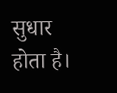सुधार होता है।